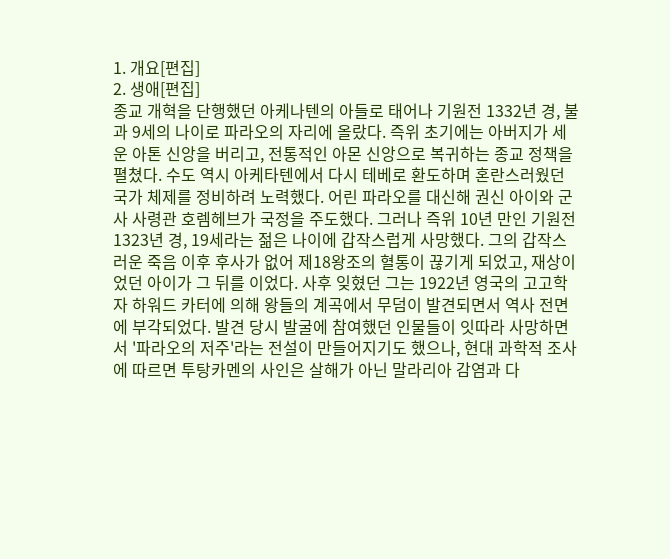1. 개요[편집]
2. 생애[편집]
종교 개혁을 단행했던 아케나텐의 아들로 태어나 기원전 1332년 경, 불과 9세의 나이로 파라오의 자리에 올랐다. 즉위 초기에는 아버지가 세운 아톤 신앙을 버리고, 전통적인 아몬 신앙으로 복귀하는 종교 정책을 펼쳤다. 수도 역시 아케타텐에서 다시 테베로 환도하며 혼란스러웠던 국가 체제를 정비하려 노력했다. 어린 파라오를 대신해 권신 아이와 군사 사령관 호렘헤브가 국정을 주도했다. 그러나 즉위 10년 만인 기원전 1323년 경, 19세라는 젊은 나이에 갑작스럽게 사망했다. 그의 갑작스러운 죽음 이후 후사가 없어 제18왕조의 혈통이 끊기게 되었고, 재상이었던 아이가 그 뒤를 이었다. 사후 잊혔던 그는 1922년 영국의 고고학자 하워드 카터에 의해 왕들의 계곡에서 무덤이 발견되면서 역사 전면에 부각되었다. 발견 당시 발굴에 참여했던 인물들이 잇따라 사망하면서 '파라오의 저주'라는 전설이 만들어지기도 했으나, 현대 과학적 조사에 따르면 투탕카멘의 사인은 살해가 아닌 말라리아 감염과 다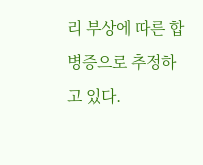리 부상에 따른 합병증으로 추정하고 있다.